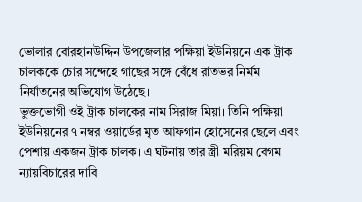ভোলার বোরহানউদ্দিন উপজেলার পক্ষিয়া ইউনিয়নে এক ট্রাক চালককে চোর সন্দেহে গাছের সঙ্গে বেঁধে রাতভর নির্মম নির্যাতনের অভিযোগ উঠেছে।
ভুক্তভোগী ওই ট্রাক চালকের নাম সিরাজ মিয়া। তিনি পক্ষিয়া ইউনিয়নের ৭ নম্বর ওয়ার্ডের মৃত আফগান হোসেনের ছেলে এবং পেশায় একজন ট্রাক চালক। এ ঘটনায় তার স্ত্রী মরিয়ম বেগম ন্যায়বিচারের দাবি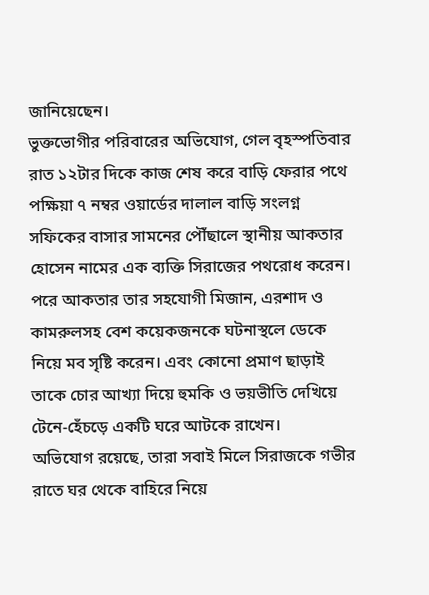জানিয়েছেন।
ভুক্তভোগীর পরিবারের অভিযোগ, গেল বৃহস্পতিবার রাত ১২টার দিকে কাজ শেষ করে বাড়ি ফেরার পথে পক্ষিয়া ৭ নম্বর ওয়ার্ডের দালাল বাড়ি সংলগ্ন সফিকের বাসার সামনের পৌঁছালে স্থানীয় আকতার হোসেন নামের এক ব্যক্তি সিরাজের পথরোধ করেন। পরে আকতার তার সহযোগী মিজান, এরশাদ ও কামরুলসহ বেশ কয়েকজনকে ঘটনাস্থলে ডেকে নিয়ে মব সৃষ্টি করেন। এবং কোনো প্রমাণ ছাড়াই তাকে চোর আখ্যা দিয়ে হুমকি ও ভয়ভীতি দেখিয়ে টেনে-হেঁচড়ে একটি ঘরে আটকে রাখেন।
অভিযোগ রয়েছে, তারা সবাই মিলে সিরাজকে গভীর রাতে ঘর থেকে বাহিরে নিয়ে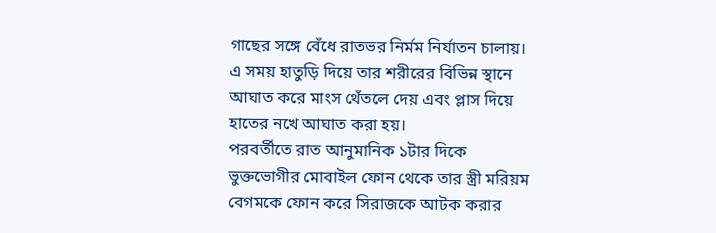গাছের সঙ্গে বেঁধে রাতভর নির্মম নির্যাতন চালায়। এ সময় হাতুড়ি দিয়ে তার শরীরের বিভিন্ন স্থানে আঘাত করে মাংস থেঁতলে দেয় এবং প্লাস দিয়ে হাতের নখে আঘাত করা হয়।
পরবর্তীতে রাত আনুমানিক ১টার দিকে ভুক্তভোগীর মোবাইল ফোন থেকে তার স্ত্রী মরিয়ম বেগমকে ফোন করে সিরাজকে আটক করার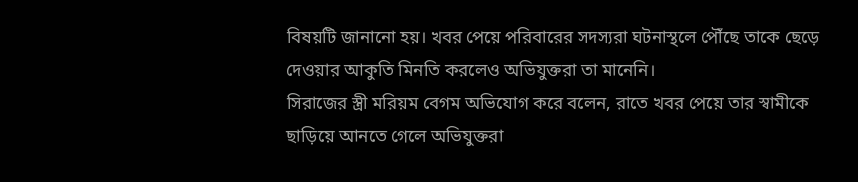বিষয়টি জানানো হয়। খবর পেয়ে পরিবারের সদস্যরা ঘটনাস্থলে পৌঁছে তাকে ছেড়ে দেওয়ার আকুতি মিনতি করলেও অভিযুক্তরা তা মানেনি।
সিরাজের স্ত্রী মরিয়ম বেগম অভিযোগ করে বলেন, রাতে খবর পেয়ে তার স্বামীকে ছাড়িয়ে আনতে গেলে অভিযুক্তরা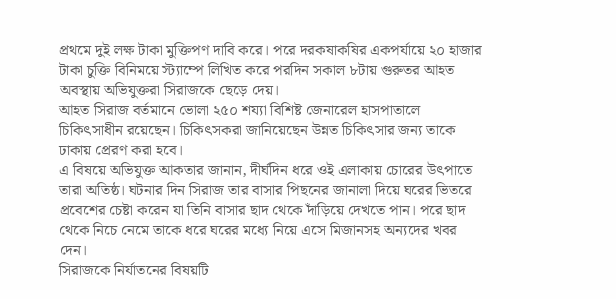প্রথমে দুই লক্ষ টাকা মুক্তিপণ দাবি করে। পরে দরকষাকষির একপর্যায়ে ২০ হাজার টাকা চুক্তি বিনিময়ে স্ট্যাম্পে লিখিত করে পরদিন সকাল ৮টায় গুরুতর আহত অবস্থায় অভিযুক্তরা সিরাজকে ছেড়ে দেয়।
আহত সিরাজ বর্তমানে ভোলা ২৫০ শয্যা বিশিষ্ট জেনারেল হাসপাতালে চিকিৎসাধীন রয়েছেন। চিকিৎসকরা জানিয়েছেন উন্নত চিকিৎসার জন্য তাকে ঢাকায় প্রেরণ করা হবে।
এ বিষয়ে অভিযুক্ত আকতার জানান, দীর্ঘদিন ধরে ওই এলাকায় চোরের উৎপাতে তারা অতিষ্ঠ। ঘটনার দিন সিরাজ তার বাসার পিছনের জানালা দিয়ে ঘরের ভিতরে প্রবেশের চেষ্টা করেন যা তিনি বাসার ছাদ থেকে দাঁড়িয়ে দেখতে পান। পরে ছাদ থেকে নিচে নেমে তাকে ধরে ঘরের মধ্যে নিয়ে এসে মিজানসহ অন্যদের খবর দেন।
সিরাজকে নির্যাতনের বিষয়টি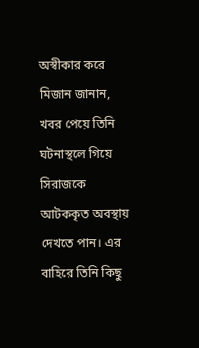অস্বীকার করে মিজান জানান, খবর পেয়ে তিনি ঘটনাস্থলে গিয়ে সিরাজকে আটককৃত অবস্থায় দেখতে পান। এর বাহিরে তিনি কিছু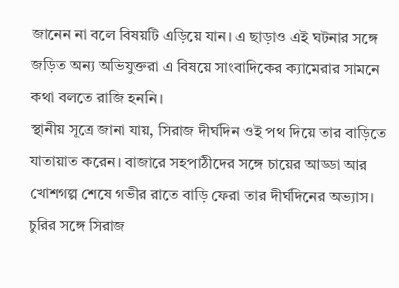জানেন না বলে বিষয়টি এড়িয়ে যান। এ ছাড়াও এই ঘটনার সঙ্গে জড়িত অন্য অভিযুক্তরা এ বিষয়ে সাংবাদিকের ক্যামেরার সামনে কথা বলতে রাজি হননি।
স্থানীয় সূত্রে জানা যায়, সিরাজ দীর্ঘদিন ওই পথ দিয়ে তার বাড়িতে যাতায়াত করেন। বাজারে সহপাঠীদের সঙ্গে চায়ের আড্ডা আর খোশগল্প শেষে গভীর রাতে বাড়ি ফেরা তার দীর্ঘদিনের অভ্যাস। চুরির সঙ্গে সিরাজ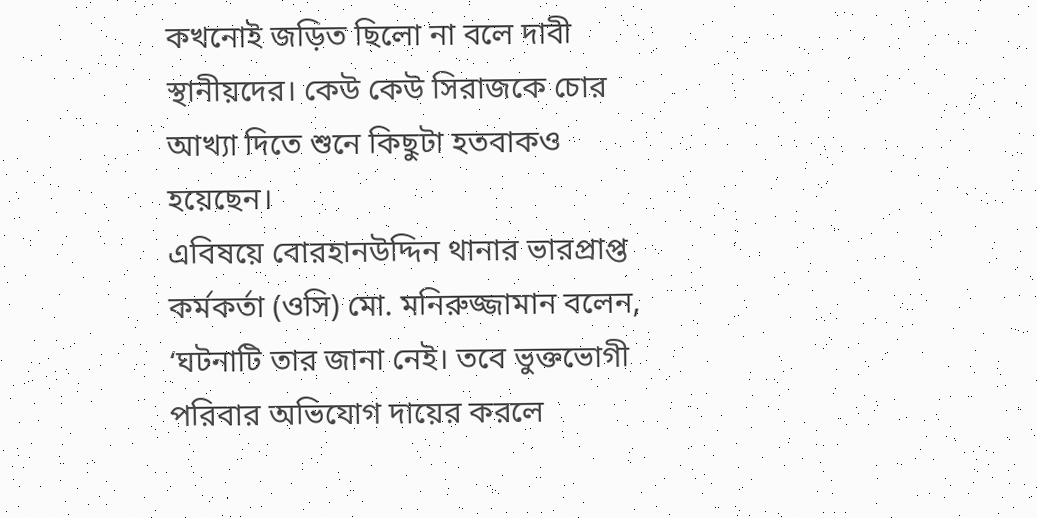কখনোই জড়িত ছিলো না বলে দাবী স্থানীয়দের। কেউ কেউ সিরাজকে চোর আখ্যা দিতে শুনে কিছুটা হতবাকও হয়েছেন।
এবিষয়ে বোরহানউদ্দিন থানার ভারপ্রাপ্ত কর্মকর্তা (ওসি) মো. মনিরুজ্জামান বলেন, ‘ঘটনাটি তার জানা নেই। তবে ভুক্তভোগী পরিবার অভিযোগ দায়ের করলে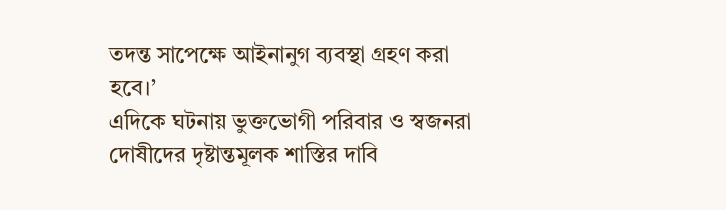তদন্ত সাপেক্ষে আইনানুগ ব্যবস্থা গ্রহণ করা হবে।’
এদিকে ঘটনায় ভুক্তভোগী পরিবার ও স্বজনরা দোষীদের দৃষ্টান্তমূলক শাস্তির দাবি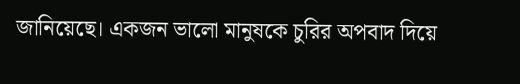জানিয়েছে। একজন ভালো মানুষকে চুরির অপবাদ দিয়ে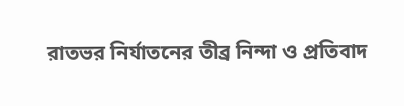রাতভর নির্যাতনের তীব্র নিন্দা ও প্রতিবাদ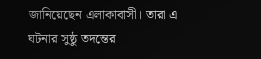জানিয়েছেন এলাকাবাসী। তারা এ ঘটনার সুষ্ঠু তদন্তের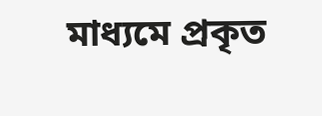মাধ্যমে প্রকৃত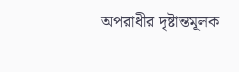অপরাধীর দৃষ্টান্তমূলক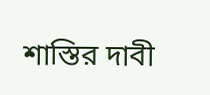শাস্তির দাবী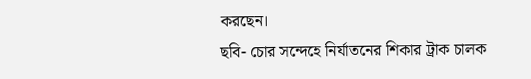করছেন।
ছবি- চোর সন্দেহে নির্যাতনের শিকার ট্রাক চালক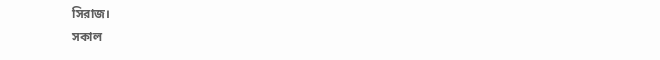সিরাজ।
সকাল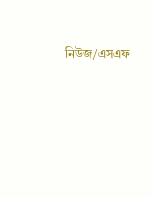নিউজ/এসএফ